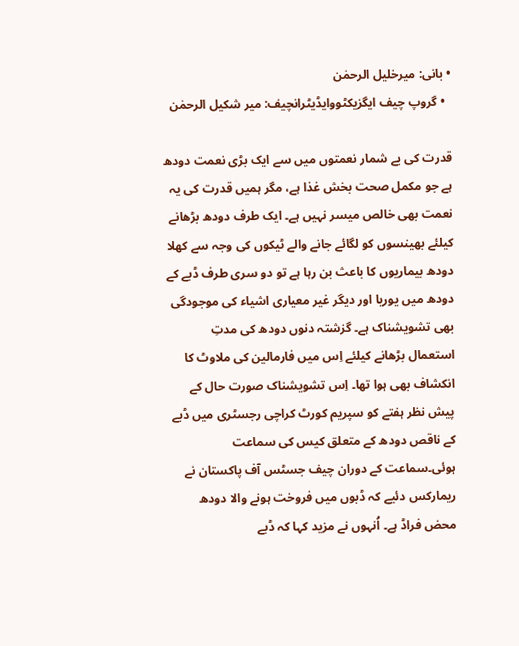• بانی: میرخلیل الرحمٰن
  • گروپ چیف ایگزیکٹووایڈیٹرانچیف: میر شکیل الرحمٰن

قدرت کی بے شمار نعمتوں میں سے ایک بڑی نعمت دودھ ہے جو مکمل صحت بخش غذا ہے، مگر ہمیں قدرت کی یہ نعمت بھی خالص میسر نہیں ہے۔ ایک طرف دودھ بڑھانے کیلئے بھینسوں کو لگائے جانے والے ٹیکوں کی وجہ سے کھلا دودھ بیماریوں کا باعث بن رہا ہے تو دو سری طرف ڈبے کے دودھ میں یوریا اور دیگر غیر معیاری اشیاء کی موجودگی بھی تشویشناک ہے۔ گزشتہ دنوں دودھ کی مدتِ استعمال بڑھانے کیلئے اِس میں فارمالین کی ملاوٹ کا انکشاف بھی ہوا تھا۔ اِس تشویشناک صورت حال کے پیش نظر ہفتے کو سپریم کورٹ کراچی رجسٹری میں ڈبے کے ناقص دودھ کے متعلق کیس کی سماعت ہوئی۔سماعت کے دوران چیف جسٹس آف پاکستان نے ریمارکس دئیے کہ ڈبوں میں فروخت ہونے والا دودھ محض فراڈ ہے۔ اُنہوں نے مزید کہا کہ ڈبے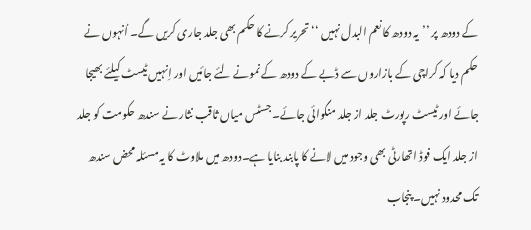کے دودھ پر ’’یہ دودھ کا نعم البدل نہیں ‘‘ تحریر کرنے کا حکم بھی جلد جاری کریں گے۔ اُنہوں نے حکم دیا کہ کراچی کے بازاروں سے ڈبے کے دودھ کے نمونے لئے جائیں اور اِنہیں ٹیسٹ کیلئے بھیجا جائے اور ٹیسٹ رپورٹ جلد از جلد منگوائی جائے۔ جسٹس میاں ثاقب نثار نے سندھ حکومت کو جلد از جلد ایک فوڈ اتھارٹی بھی وجود میں لانے کا پابند بنایا ہے۔دودھ میں ملاوٹ کا یہ مسئلہ محض سندھ تک محدود نہیں۔ پنجاب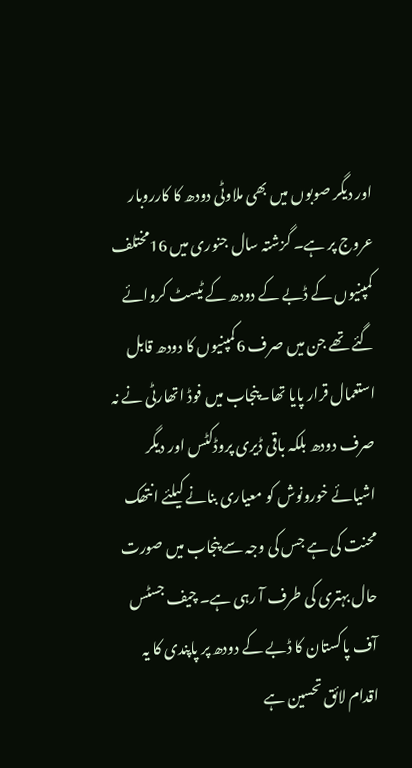اور دیگر صوبوں میں بھی ملاوٹی دودھ کا کارروبار عروج پر ہے۔ گزشتہ سال جنوری میں 16مختلف کمپنیوں کے ڈبے کے دودھ کے ٹیسٹ کروائے گئے تھے جن میں صرف 6کمپنیوں کا دودھ قابل استعمال قرار پایا تھا۔پنجاب میں فوڈ اتھارٹی نے نہ صرف دودھ بلکہ باقی ڈیری پروڈکٹس اور دیگر اشیائے خورونوش کو معیاری بنانے کیلئے انتھک محنت کی ہے جس کی وجہ سے پنجاب میں صورت حال بہتری کی طرف آ رہی ہے۔ چیف جسٹس آف پاکستان کا ڈبے کے دودھ پر پاپندی کا یہ اقدام لائق تحسین ہے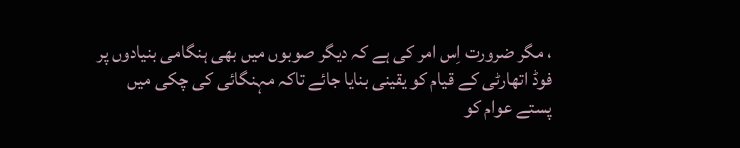، مگر ضرورت اِس امر کی ہے کہ دیگر صوبوں میں بھی ہنگامی بنیادوں پر فوڈ اتھارٹی کے قیام کو یقینی بنایا جائے تاکہ مہنگائی کی چکی میں پستے عوام کو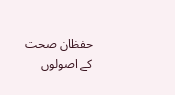حفظان صحت کے اصولوں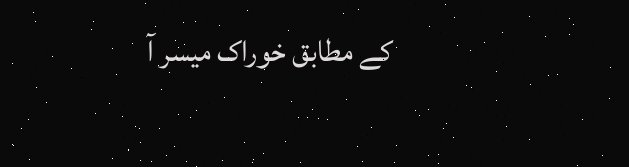کے مطابق خوراک میسر آ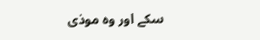سکے اور وہ موذی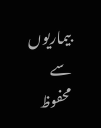بیماریوں سے محفوظ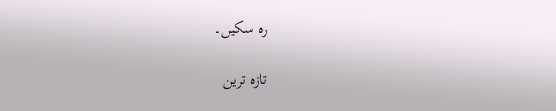رہ سکیں۔

تازہ ترین